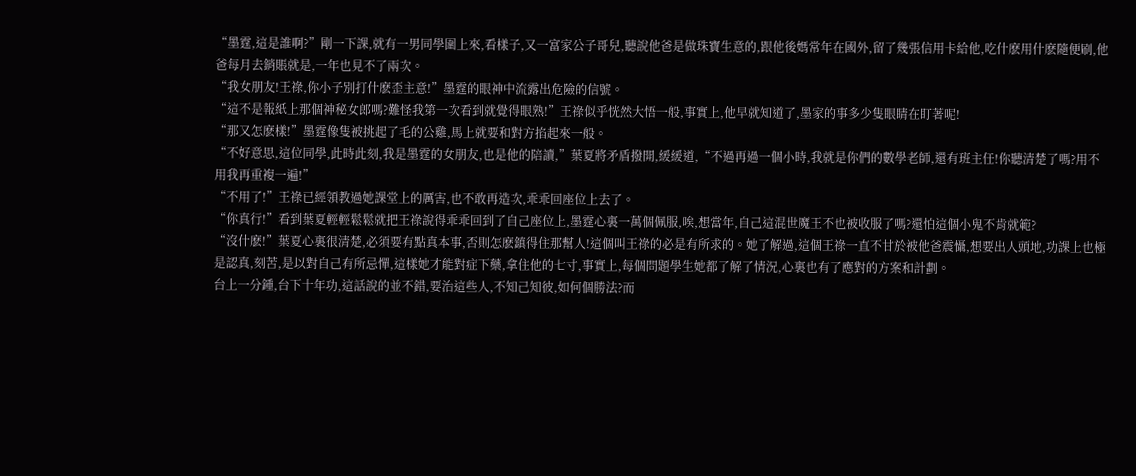“墨霆,這是誰啊?”剛一下課,就有一男同學圍上來,看樣子,又一富家公子哥兒,聽說他爸是做珠寶生意的,跟他後媽常年在國外,留了幾張信用卡給他,吃什麽用什麽隨便刷,他爸每月去銷賬就是,一年也見不了兩次。
“我女朋友!王祿,你小子別打什麽歪主意!”墨霆的眼神中流露出危險的信號。
“這不是報紙上那個神秘女郎嗎?難怪我第一次看到就覺得眼熟!”王祿似乎恍然大悟一般,事實上,他早就知道了,墨家的事多少隻眼睛在盯著呢!
“那又怎麽樣!”墨霆像隻被挑起了毛的公雞,馬上就要和對方掐起來一般。
“不好意思,這位同學,此時此刻,我是墨霆的女朋友,也是他的陪讀,”葉夏將矛盾撥開,緩緩道,“不過再過一個小時,我就是你們的數學老師,還有班主任!你聽清楚了嗎?用不用我再重複一遍!”
“不用了!”王祿已經領教過她課堂上的厲害,也不敢再造次,乖乖回座位上去了。
“你真行!”看到葉夏輕輕鬆鬆就把王祿說得乖乖回到了自己座位上,墨霆心裏一萬個佩服,唉,想當年,自己這混世魔王不也被收服了嗎?還怕這個小鬼不肯就範?
“沒什麽!”葉夏心裏很清楚,必須要有點真本事,否則怎麽鎮得住那幫人!這個叫王祿的必是有所求的。她了解過,這個王祿一直不甘於被他爸震懾,想要出人頭地,功課上也極是認真,刻苦,是以對自己有所忌憚,這樣她才能對症下藥,拿住他的七寸,事實上,每個問題學生她都了解了情況,心裏也有了應對的方案和計劃。
台上一分鍾,台下十年功,這話說的並不錯,要治這些人,不知己知彼,如何個勝法?而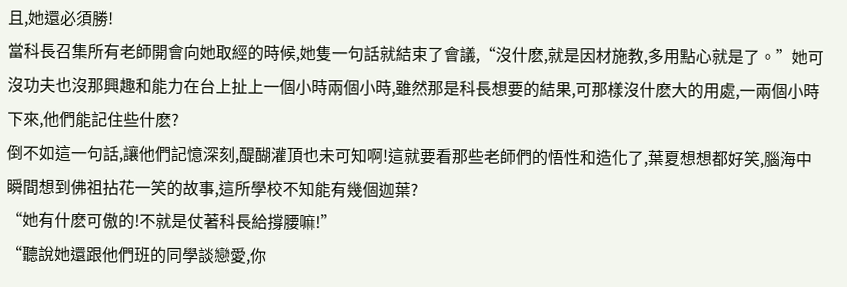且,她還必須勝!
當科長召集所有老師開會向她取經的時候,她隻一句話就結束了會議,“沒什麽,就是因材施教,多用點心就是了。”她可沒功夫也沒那興趣和能力在台上扯上一個小時兩個小時,雖然那是科長想要的結果,可那樣沒什麽大的用處,一兩個小時下來,他們能記住些什麽?
倒不如這一句話,讓他們記憶深刻,醍醐灌頂也未可知啊!這就要看那些老師們的悟性和造化了,葉夏想想都好笑,腦海中瞬間想到佛祖拈花一笑的故事,這所學校不知能有幾個迦葉?
“她有什麽可傲的!不就是仗著科長給撐腰嘛!”
“聽說她還跟他們班的同學談戀愛,你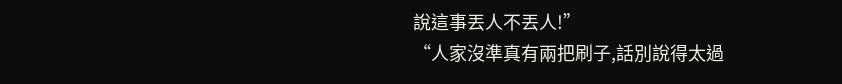說這事丟人不丟人!”
“人家沒準真有兩把刷子,話別說得太過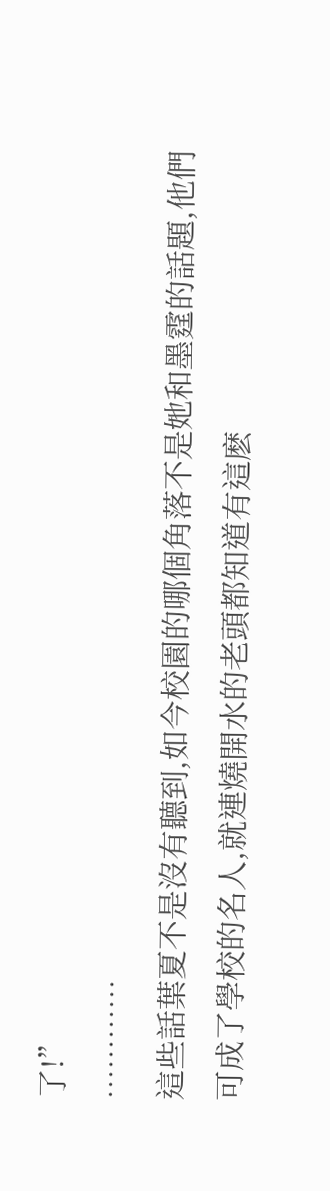了!”
…………
這些話葉夏不是沒有聽到,如今校園的哪個角落不是她和墨霆的話題,他們可成了學校的名人,就連燒開水的老頭都知道有這麽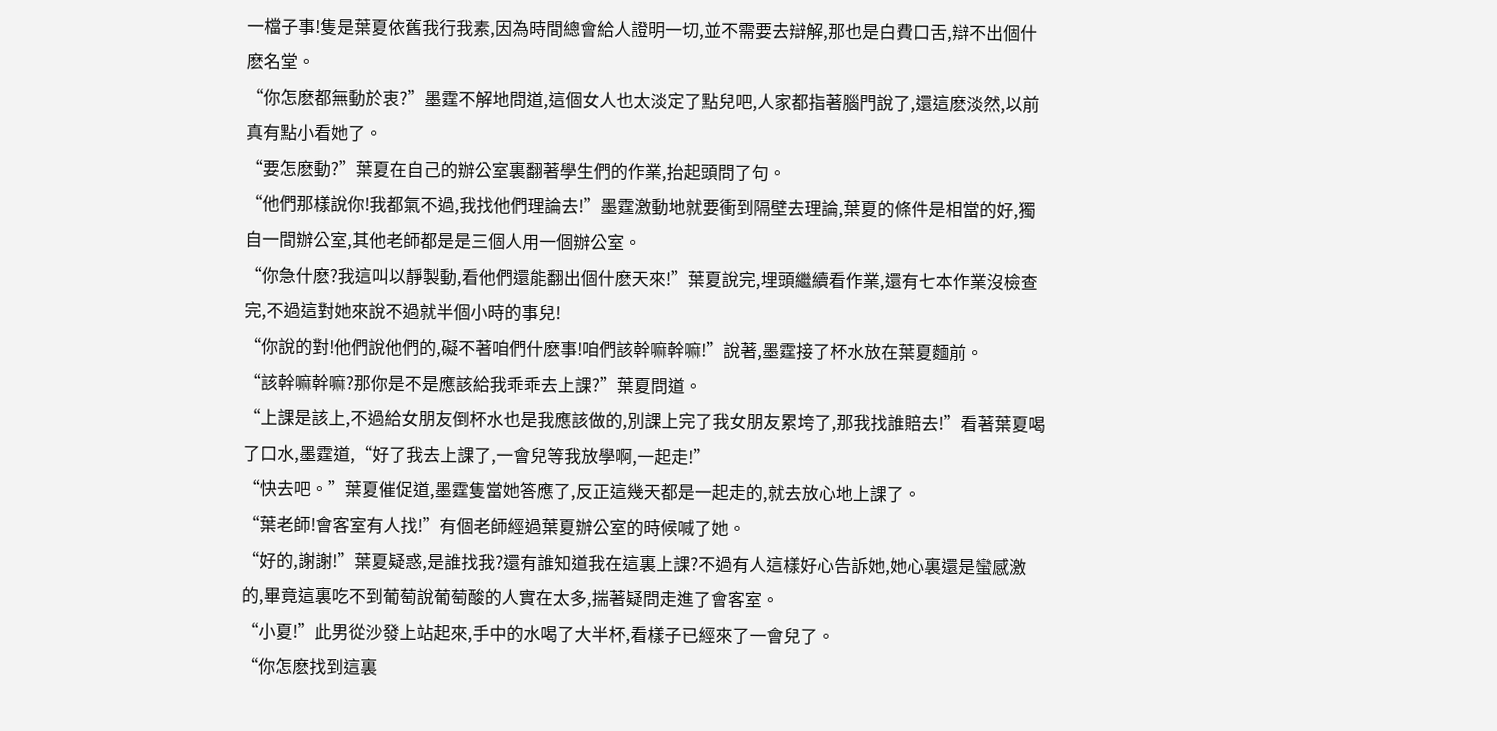一檔子事!隻是葉夏依舊我行我素,因為時間總會給人證明一切,並不需要去辯解,那也是白費口舌,辯不出個什麽名堂。
“你怎麽都無動於衷?”墨霆不解地問道,這個女人也太淡定了點兒吧,人家都指著腦門說了,還這麽淡然,以前真有點小看她了。
“要怎麽動?”葉夏在自己的辦公室裏翻著學生們的作業,抬起頭問了句。
“他們那樣說你!我都氣不過,我找他們理論去!”墨霆激動地就要衝到隔壁去理論,葉夏的條件是相當的好,獨自一間辦公室,其他老師都是是三個人用一個辦公室。
“你急什麽?我這叫以靜製動,看他們還能翻出個什麽天來!”葉夏說完,埋頭繼續看作業,還有七本作業沒檢查完,不過這對她來說不過就半個小時的事兒!
“你說的對!他們說他們的,礙不著咱們什麽事!咱們該幹嘛幹嘛!”說著,墨霆接了杯水放在葉夏麵前。
“該幹嘛幹嘛?那你是不是應該給我乖乖去上課?”葉夏問道。
“上課是該上,不過給女朋友倒杯水也是我應該做的,別課上完了我女朋友累垮了,那我找誰賠去!”看著葉夏喝了口水,墨霆道,“好了我去上課了,一會兒等我放學啊,一起走!”
“快去吧。”葉夏催促道,墨霆隻當她答應了,反正這幾天都是一起走的,就去放心地上課了。
“葉老師!會客室有人找!”有個老師經過葉夏辦公室的時候喊了她。
“好的,謝謝!”葉夏疑惑,是誰找我?還有誰知道我在這裏上課?不過有人這樣好心告訴她,她心裏還是蠻感激的,畢竟這裏吃不到葡萄說葡萄酸的人實在太多,揣著疑問走進了會客室。
“小夏!”此男從沙發上站起來,手中的水喝了大半杯,看樣子已經來了一會兒了。
“你怎麽找到這裏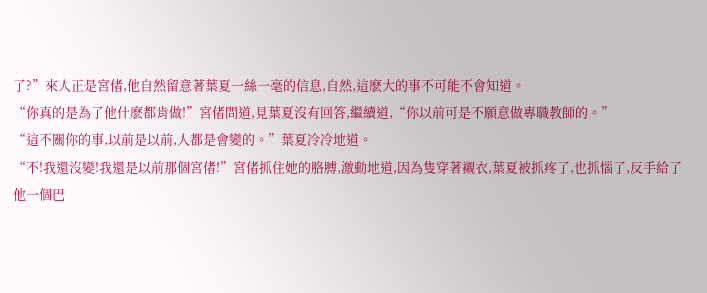了?”來人正是宮偖,他自然留意著葉夏一絲一毫的信息,自然,這麽大的事不可能不會知道。
“你真的是為了他什麽都肯做!”宮偖問道,見葉夏沒有回答,繼續道,“你以前可是不願意做專職教師的。”
“這不關你的事,以前是以前,人都是會變的。”葉夏冷冷地道。
“不!我還沒變!我還是以前那個宮偖!”宮偖抓住她的胳膊,激動地道,因為隻穿著襯衣,葉夏被抓疼了,也抓惱了,反手給了他一個巴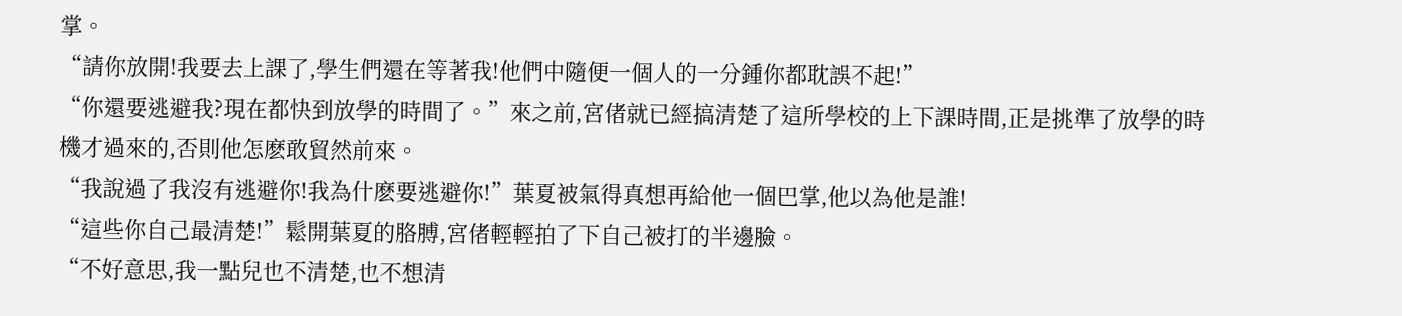掌。
“請你放開!我要去上課了,學生們還在等著我!他們中隨便一個人的一分鍾你都耽誤不起!”
“你還要逃避我?現在都快到放學的時間了。”來之前,宮偖就已經搞清楚了這所學校的上下課時間,正是挑準了放學的時機才過來的,否則他怎麽敢貿然前來。
“我說過了我沒有逃避你!我為什麽要逃避你!”葉夏被氣得真想再給他一個巴掌,他以為他是誰!
“這些你自己最清楚!”鬆開葉夏的胳膊,宮偖輕輕拍了下自己被打的半邊臉。
“不好意思,我一點兒也不清楚,也不想清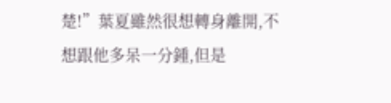楚!”葉夏雖然很想轉身離開,不想跟他多呆一分鍾,但是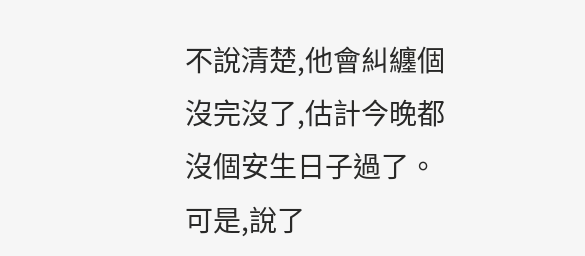不說清楚,他會糾纏個沒完沒了,估計今晚都沒個安生日子過了。
可是,說了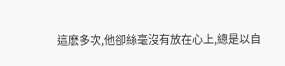這麽多次,他卻絲毫沒有放在心上,總是以自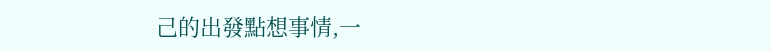己的出發點想事情,一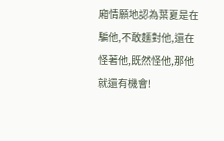廂情願地認為葉夏是在騙他,不敢麵對他,還在怪著他,既然怪他,那他就還有機會!